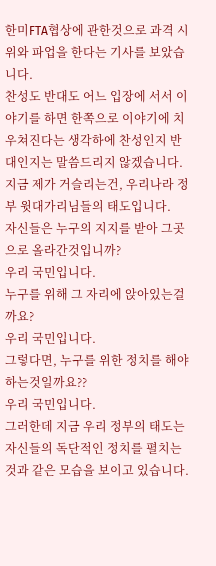한미FTA협상에 관한것으로 과격 시위와 파업을 한다는 기사를 보았습니다.
찬성도 반대도 어느 입장에 서서 이야기를 하면 한쪽으로 이야기에 치우쳐진다는 생각하에 찬성인지 반대인지는 말씀드리지 않겠습니다.
지금 제가 거슬리는건, 우리나라 정부 윗대가리님들의 태도입니다.
자신들은 누구의 지지를 받아 그곳으로 올라간것입니까?
우리 국민입니다.
누구를 위해 그 자리에 앉아있는걸까요?
우리 국민입니다.
그렇다면, 누구를 위한 정치를 해야하는것일까요??
우리 국민입니다.
그러한데 지금 우리 정부의 태도는 자신들의 독단적인 정치를 펼치는것과 같은 모습을 보이고 있습니다.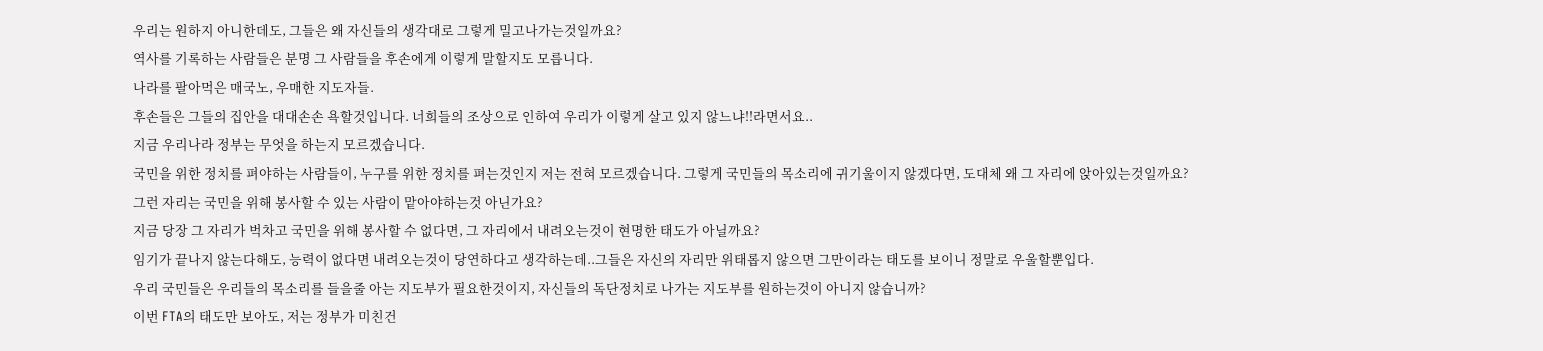우리는 원하지 아니한데도, 그들은 왜 자신들의 생각대로 그렇게 밀고나가는것일까요?
역사를 기록하는 사람들은 분명 그 사람들을 후손에게 이렇게 말할지도 모릅니다.
나라를 팔아먹은 매국노, 우매한 지도자들.
후손들은 그들의 집안을 대대손손 욕할것입니다. 너희들의 조상으로 인하여 우리가 이렇게 살고 있지 않느냐!!라면서요..
지금 우리나라 정부는 무엇을 하는지 모르겠습니다.
국민을 위한 정치를 펴야하는 사람들이, 누구를 위한 정치를 펴는것인지 저는 전혀 모르겠습니다. 그렇게 국민들의 목소리에 귀기울이지 않겠다면, 도대체 왜 그 자리에 앉아있는것일까요?
그런 자리는 국민을 위해 봉사할 수 있는 사람이 맡아야하는것 아닌가요?
지금 당장 그 자리가 벅차고 국민을 위해 봉사할 수 없다면, 그 자리에서 내려오는것이 현명한 태도가 아닐까요?
임기가 끝나지 않는다해도, 능력이 없다면 내려오는것이 당연하다고 생각하는데..그들은 자신의 자리만 위태롭지 않으면 그만이라는 태도를 보이니 정말로 우울할뿐입다.
우리 국민들은 우리들의 목소리를 들을줄 아는 지도부가 필요한것이지, 자신들의 독단정치로 나가는 지도부를 원하는것이 아니지 않습니까?
이번 FTA의 태도만 보아도, 저는 정부가 미친건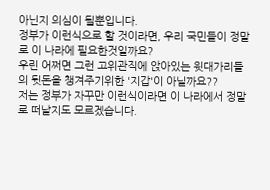아닌지 의심이 될뿐입니다.
정부가 이런식으로 할 것이라면, 우리 국민들이 정말로 이 나라에 필요한것일까요?
우린 어쩌면 그런 고위관직에 앉아있는 윗대가리들의 뒷돈을 챙겨주기위한 '지갑'이 아닐까요??
저는 정부가 자꾸만 이런식이라면 이 나라에서 정말로 떠날지도 모르겠습니다.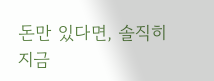돈만 있다면, 솔직히 지금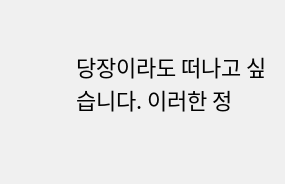당장이라도 떠나고 싶습니다. 이러한 정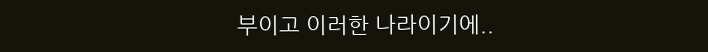부이고 이러한 나라이기에..